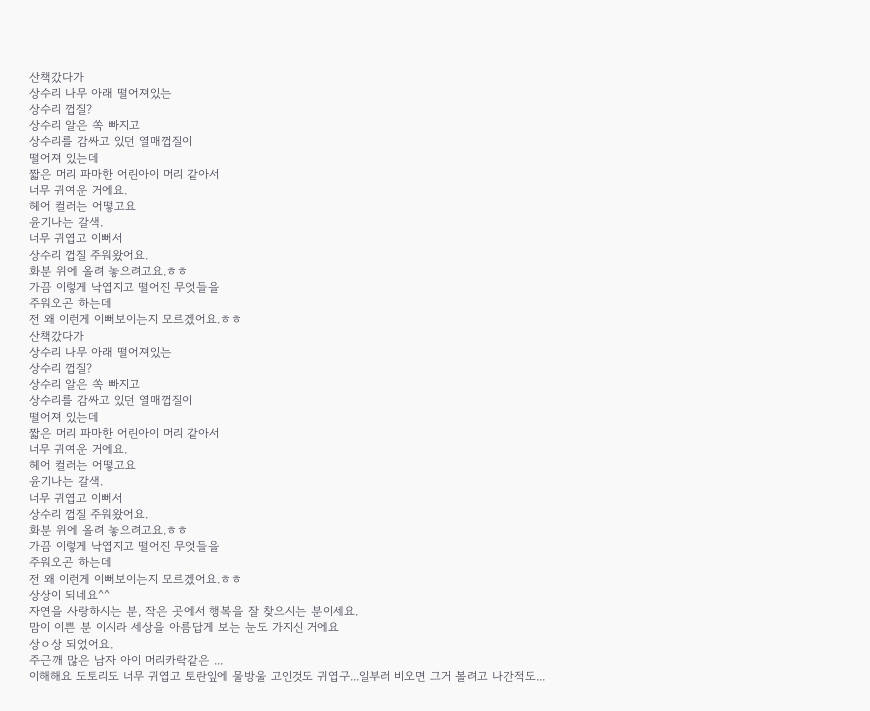산책갔다가
상수리 나무 아래 떨어져있는
상수리 껍질?
상수리 알은 쏙 빠지고
상수리를 감싸고 있던 열매껍질이
떨어져 있는데
짧은 머리 파마한 어린아이 머리 같아서
너무 귀여운 거에요.
헤어 컬러는 어떻고요
윤기나는 갈색.
너무 귀엽고 이뻐서
상수리 껍질 주워왔어요.
화분 위에 올려 놓으려고요.ㅎㅎ
가끔 이렇게 낙엽지고 떨어진 무엇들을
주워오곤 하는데
전 왜 이런게 이뻐보이는지 모르겠어요.ㅎㅎ
산책갔다가
상수리 나무 아래 떨어져있는
상수리 껍질?
상수리 알은 쏙 빠지고
상수리를 감싸고 있던 열매껍질이
떨어져 있는데
짧은 머리 파마한 어린아이 머리 같아서
너무 귀여운 거에요.
헤어 컬러는 어떻고요
윤기나는 갈색.
너무 귀엽고 이뻐서
상수리 껍질 주워왔어요.
화분 위에 올려 놓으려고요.ㅎㅎ
가끔 이렇게 낙엽지고 떨어진 무엇들을
주워오곤 하는데
전 왜 이런게 이뻐보이는지 모르겠어요.ㅎㅎ
상상이 되네요^^
자연을 사랑하시는 분, 작은 곳에서 행복을 잘 찾으시는 분이세요.
맘이 이쁜 분 이시라 세상을 아름답게 보는 눈도 가지신 거에요
상ㅇ상 되었어요.
주근깨 많은 남자 아이 머리카락같은 ...
이해해요 도토리도 너무 귀엽고 토란잎에 물방울 고인것도 귀엽구...일부러 비오면 그거 볼려고 나간적도...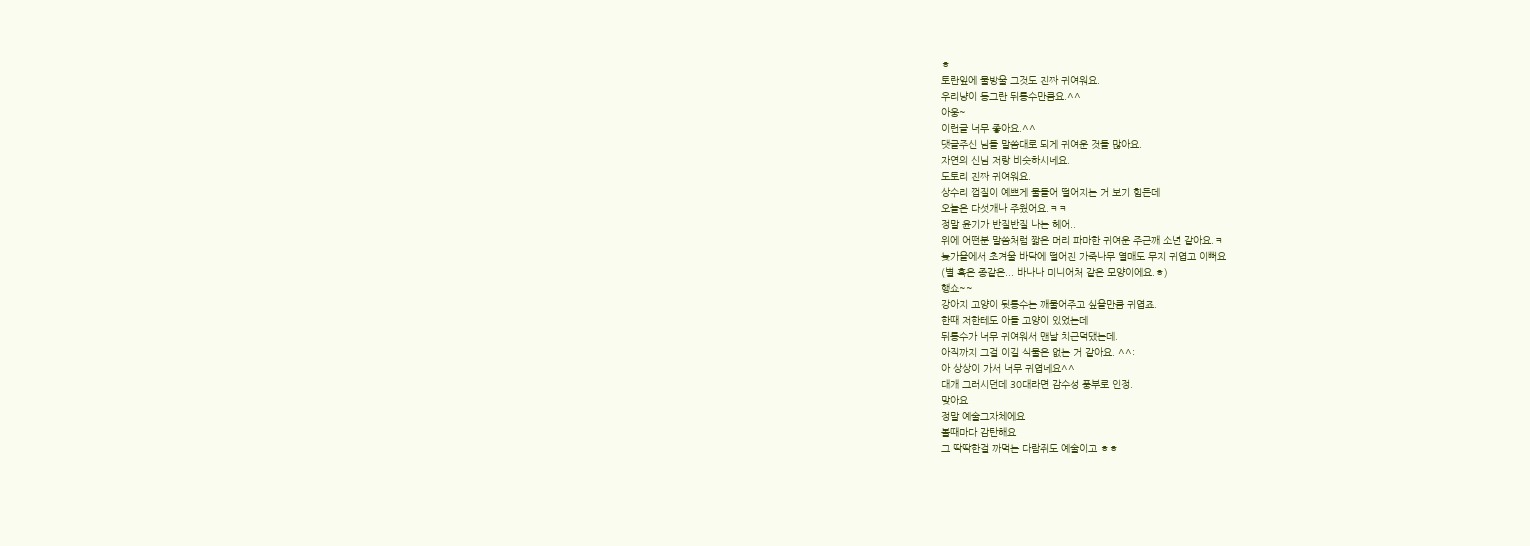ㅎ
토란잎에 물방울 그것도 진짜 귀여워요.
우리냥이 동그란 뒤통수만큼요.^^
아웅~
이런글 너무 좋아요.^^
댓글주신 님들 말씀대로 되게 귀여운 것들 많아요.
자연의 신님 저랑 비슷하시네요.
도토리 진짜 귀여워요.
상수리 껍질이 예쁘게 물들어 떨어지는 거 보기 힘든데
오늘은 다섯개나 주웠어요.ㅋㅋ
정말 윤기가 반질반질 나는 헤어..
위에 어떤분 말씀처럼 짧은 머리 파마한 귀여운 주근깨 소년 같아요.ㅋ
늦가을에서 초겨울 바닥에 떨어진 가죽나무 열매도 무지 귀엽고 이뻐요
(별 혹은 종같은... 바나나 미니어처 같은 모양이에요.ㅎ)
행쇼~~
강아지 고양이 뒷통수는 깨물어주고 싶을만큼 귀엽죠.
한때 저한테도 아들 고양이 있었는데
뒤통수가 너무 귀여워서 맨날 치근덕댔는데.
아직까지 그걸 이길 식물은 없는 거 같아요. ^^:
아 상상이 가서 너무 귀엽네요^^
대개 그러시던데 30대라면 감수성 풍부로 인정.
맞아요
정말 예술그자체에요
볼때마다 감탄해요
그 딱딱한걸 까먹는 다람쥐도 예술이고 ㅎㅎ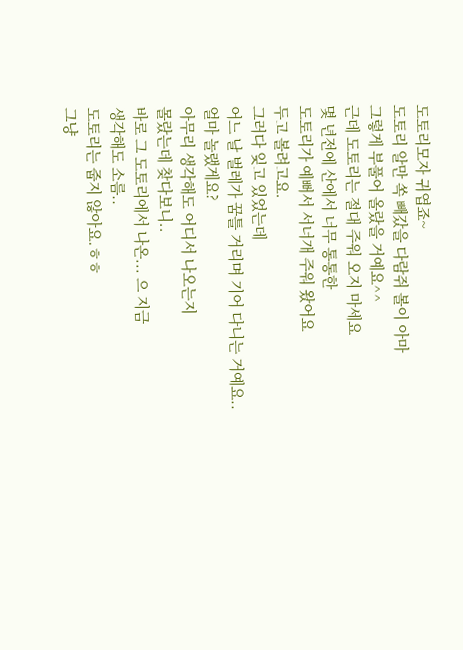도토리모자 귀엽죠~
도토리 알만 쏙 빼갔을 다람쥐 볼이 아마
그렇게 부풀어 올랐을 거예요^^
근데 도토리는 절대 주워 오지 마세요
몇 년전에 산에서 너무 통통한
도토리가 예뻐서 서너개 주워 왔어요
두고 볼려고요.
그러다 잊고 있었는데
어느 날 벌레가 꿈틀 거리며 기어 다니는 거예요..
얼마 놀랬게요?
아무리 생각해도 어디서 나오는지
몰랐는데 찾다보니..
바로 그 도토리에서 나온... 으 지금
생각해도 소름..
도토리는 줍지 않아요.ㅎㅎ
그냥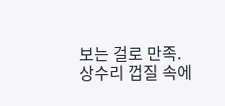보는 걸로 만족.
상수리 껍질 속에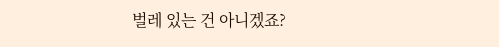벌레 있는 건 아니겠죠?